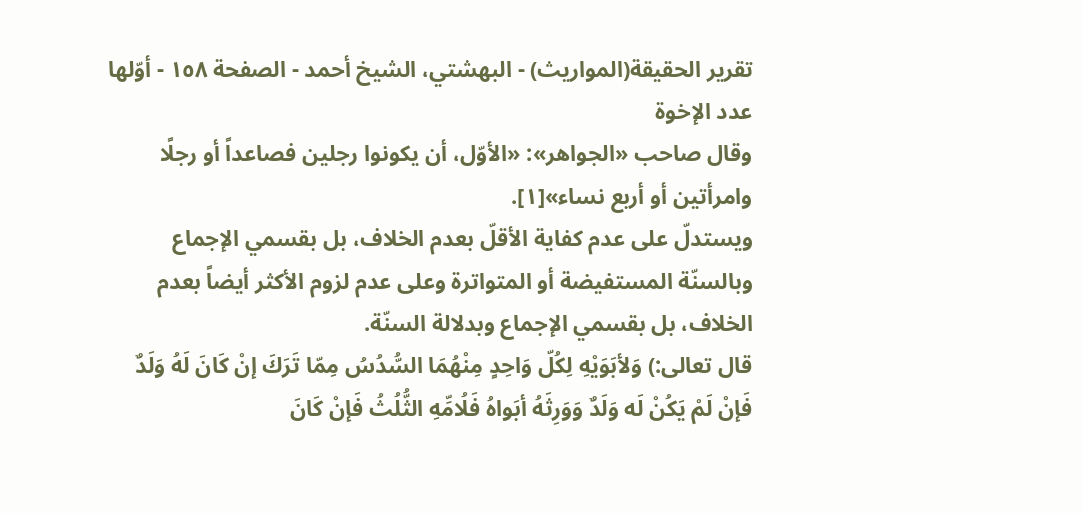تقرير الحقيقة(المواريث) - البهشتي، الشيخ أحمد - الصفحة ١٥٨ - أوّلها عدد الإخوة
وقال صاحب «الجواهر»: «الأوّل، أن يكونوا رجلين فصاعداً أو رجلًا وامرأتين أو أربع نساء»[١].
ويستدلّ على عدم كفاية الأقلّ بعدم الخلاف، بل بقسمي الإجماع وبالسنّة المستفيضة أو المتواترة وعلى عدم لزوم الأكثر أيضاً بعدم الخلاف، بل بقسمي الإجماع وبدلالة السنّة.
قال تعالى:) وَلأبَوَيْهِ لِكُلّ وَاحِدٍ مِنْهُمَا السُّدُسُ مِمّا تَرَكَ إنْ كَانَ لَهُ وَلَدٌ فَإنْ لَمْ يَكُنْ لَه وَلَدٌ وَوَرِثَهُ أبَواهُ فَلُامِّهِ الثُّلُثُ فَإنْ كَانَ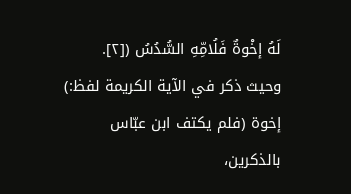لَهُ إخْوةٌ فَلُامِّهِ السُّدُسُ ([٢].
وحيث ذكر في الآية الكريمة لفظ:) إخوة (فلم يكتف ابن عبّاس بالذكرين،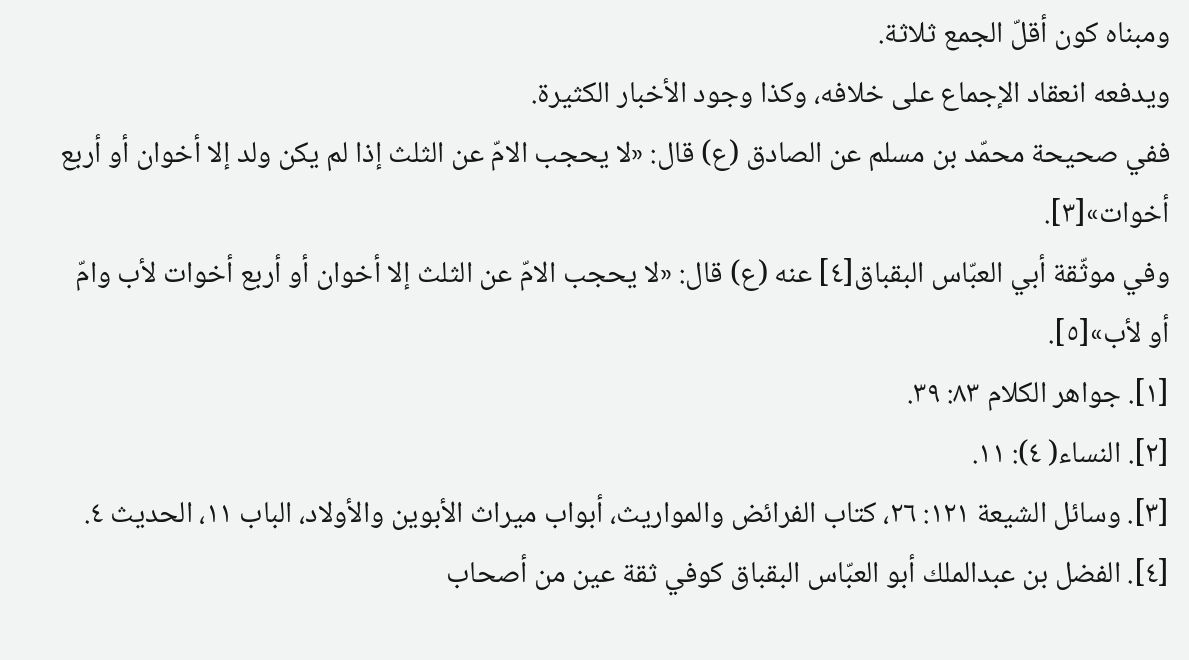ومبناه كون أقلّ الجمع ثلاثة.
ويدفعه انعقاد الإجماع على خلافه، وكذا وجود الأخبار الكثيرة.
ففي صحيحة محمّد بن مسلم عن الصادق (ع) قال: «لا يحجب الامّ عن الثلث إذا لم يكن ولد إلا أخوان أو أربع أخوات»[٣].
وفي موثّقة أبي العبّاس البقباق[٤] عنه (ع) قال: «لا يحجب الامّ عن الثلث إلا أخوان أو أربع أخوات لأب وامّ أو لأب»[٥].
[١]. جواهر الكلام ٨٣: ٣٩.
[٢]. النساء( ٤): ١١.
[٣]. وسائل الشيعة ١٢١: ٢٦، كتاب الفرائض والمواريث، أبواب ميراث الأبوين والأولاد، الباب ١١، الحديث ٤.
[٤]. الفضل بن عبدالملك أبو العبّاس البقباق كوفي ثقة عين من أصحاب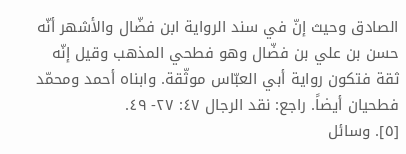الصادق وحيث إنّ في سند الرواية ابن فضّال والأشهر أنّه حسن بن علي بن فضّال وهو فطحي المذهب وقيل إنّه ثقة فتكون رواية أبي العبّاس موثّقة. وابناه أحمد ومحمّد فطحيان أيضاً. راجع: نقد الرجال ٤٧: ٢٧- ٤٩.
[٥]. وسائل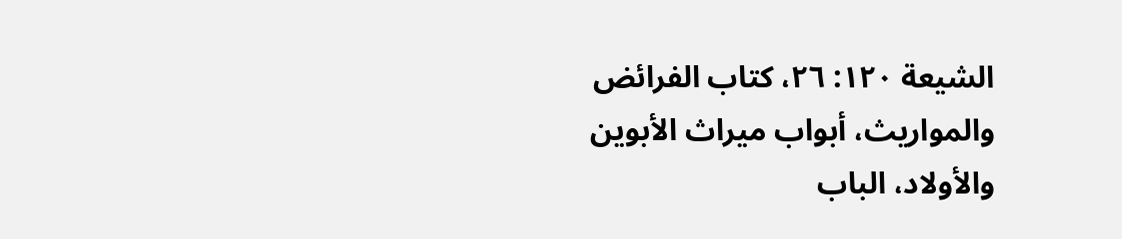الشيعة ١٢٠: ٢٦، كتاب الفرائض والمواريث، أبواب ميراث الأبوين والأولاد، الباب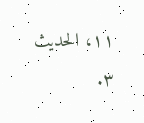١١، الحديث ٣.